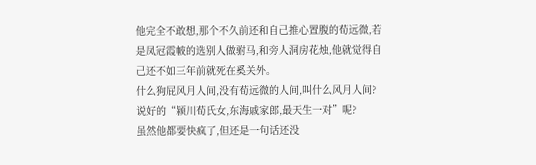他完全不敢想,那个不久前还和自己推心置腹的荀远微,若是凤冠霞帔的选别人做驸马,和旁人洞房花烛,他就觉得自己还不如三年前就死在奚关外。
什么狗屁风月人间,没有荀远微的人间,叫什么风月人间?
说好的“颍川荀氏女,东海戚家郎,最天生一对”呢?
虽然他都要快疯了,但还是一句话还没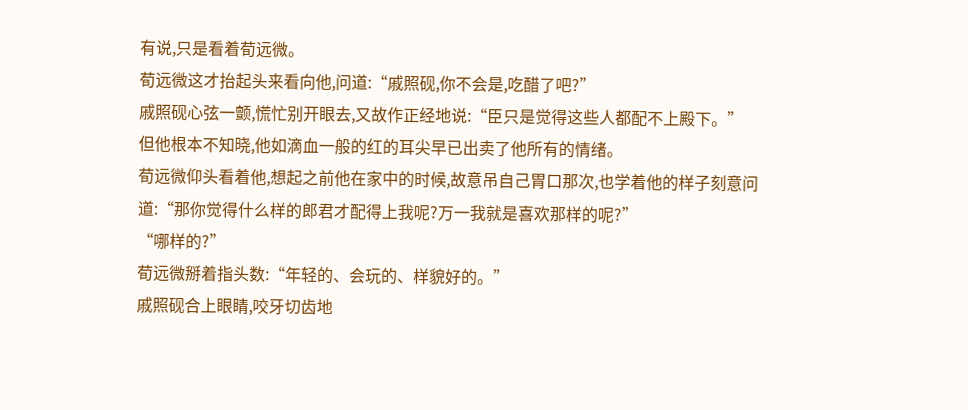有说,只是看着荀远微。
荀远微这才抬起头来看向他,问道:“戚照砚,你不会是,吃醋了吧?”
戚照砚心弦一颤,慌忙别开眼去,又故作正经地说:“臣只是觉得这些人都配不上殿下。”
但他根本不知晓,他如滴血一般的红的耳尖早已出卖了他所有的情绪。
荀远微仰头看着他,想起之前他在家中的时候,故意吊自己胃口那次,也学着他的样子刻意问道:“那你觉得什么样的郎君才配得上我呢?万一我就是喜欢那样的呢?”
“哪样的?”
荀远微掰着指头数:“年轻的、会玩的、样貌好的。”
戚照砚合上眼睛,咬牙切齿地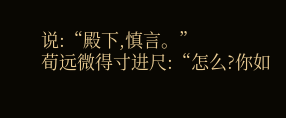说:“殿下,慎言。”
荀远微得寸进尺:“怎么?你如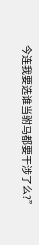今连我要选谁当驸马都要干涉了么?”